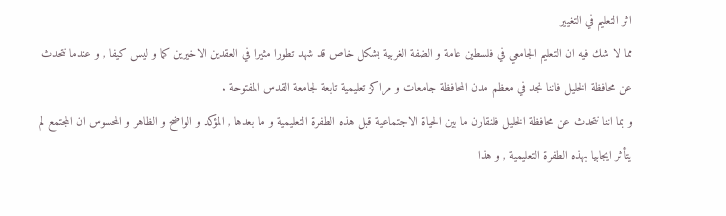اثر التعليم في التغيير
مما لا شك فيه ان التعليم الجامعي في فلسطين عامة و الضفة الغربية بشكل خاص قد شهد تطورا مثيرا في العقدين الاخيرين كما و ليس كيفا , و عندما نتحدث عن محافظة الخليل فاننا نجد في معظم مدن المحافظة جامعات و مراكز تعليمية تابعة لجامعة القدس المفتوحة .
و بما اننا نتحدث عن محافظة الخليل فلنقارن ما بين الحياة الاجتماعية قبل هذه الطفرة التعليمية و ما بعدها , المؤكد و الواضح و الظاهر و المحسوس ان المجتمع لم يتأثر ايجابيا بهذه الطفرة التعليمية , و هذا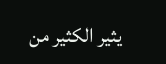يثير الكثير من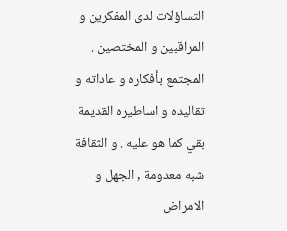التساؤلات لدى المفكرين و المراقبين و المختصين .
المجتمع بأفكاره و عاداته و تقاليده و اساطيره القديمة بقي كما هو عليه . و الثقافة شبه معدومة , الجهل و الامراض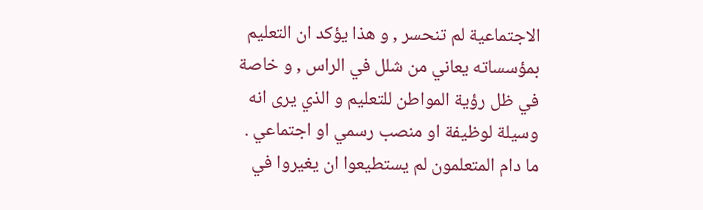الاجتماعية لم تنحسر , و هذا يؤكد ان التعليم بمؤسساته يعاني من شلل في الراس , و خاصة في ظل رؤية المواطن للتعليم و الذي يرى انه وسيلة لوظيفة او منصب رسمي او اجتماعي .
ما دام المتعلمون لم يستطيعوا ان يغيروا في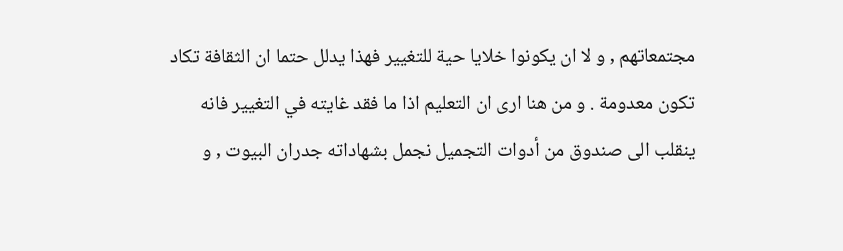مجتمعاتهم , و لا ان يكونوا خلايا حية للتغيير فهذا يدلل حتما ان الثقافة تكاد تكون معدومة . و من هنا ارى ان التعليم اذا ما فقد غايته في التغيير فانه ينقلب الى صندوق من أدوات التجميل نجمل بشهاداته جدران البيوت , و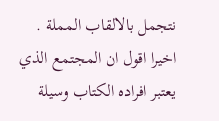نتجمل بالالقاب المملة .
اخيرا اقول ان المجتمع الذي يعتبر افراده الكتاب وسيلة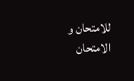للامتحان و الامتحان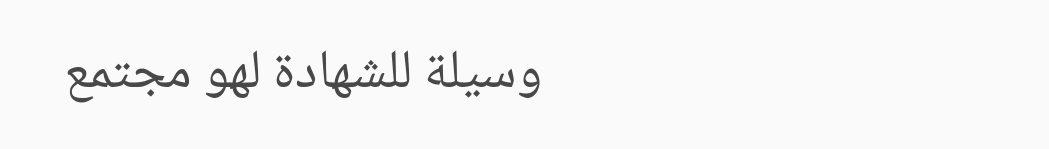وسيلة للشهادة لهو مجتمع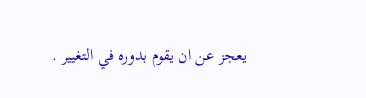يعجز عن ان يقوم بدوره في التغيير .